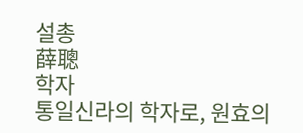설총
薛聰
학자
통일신라의 학자로, 원효의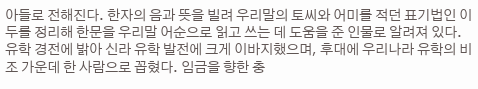아들로 전해진다. 한자의 음과 뜻을 빌려 우리말의 토씨와 어미를 적던 표기법인 이두를 정리해 한문을 우리말 어순으로 읽고 쓰는 데 도움을 준 인물로 알려져 있다. 유학 경전에 밝아 신라 유학 발전에 크게 이바지했으며, 후대에 우리나라 유학의 비조 가운데 한 사람으로 꼽혔다. 임금을 향한 충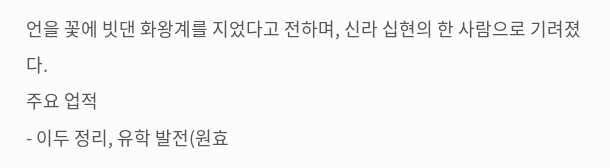언을 꽃에 빗댄 화왕계를 지었다고 전하며, 신라 십현의 한 사람으로 기려졌다.
주요 업적
- 이두 정리, 유학 발전(원효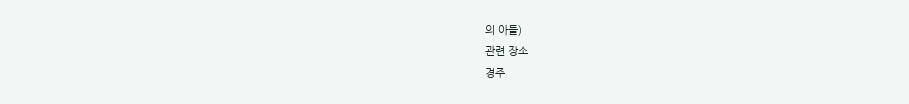의 아들)
관련 장소
경주